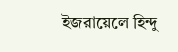ইজরায়েলে হিন্দু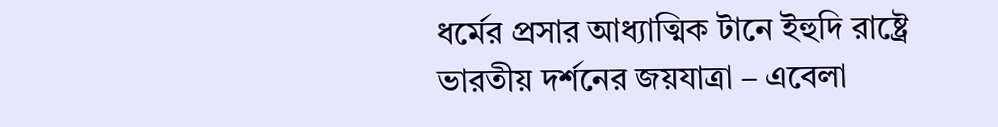ধর্মের প্রসার আধ্যাত্মিক টানে ইহুদি রাষ্ট্রে ভারতীয় দর্শনের জয়যাত্রা – এবেলা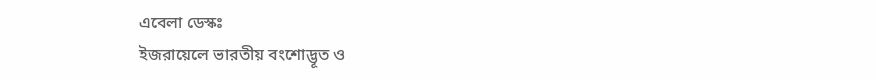এবেলা ডেস্কঃ
ইজরায়েলে ভারতীয় বংশোদ্ভূত ও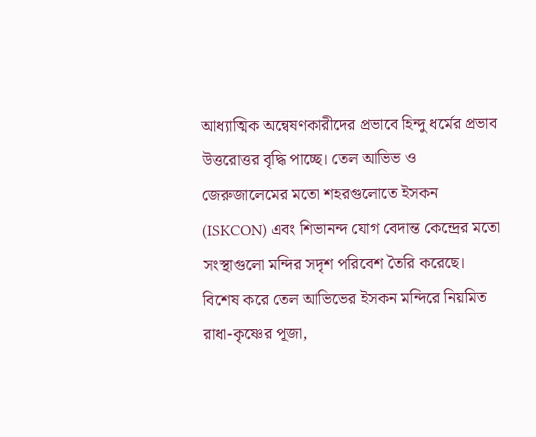আধ্যাত্মিক অন্বেষণকারীদের প্রভাবে হিন্দু ধর্মের প্রভাব উত্তরোত্তর বৃদ্ধি পাচ্ছে। তেল আভিভ ও জেরুজালেমের মতো শহরগুলোতে ইসকন (ISKCON) এবং শিভানন্দ যোগ বেদান্ত কেন্দ্রের মতো সংস্থাগুলো মন্দির সদৃশ পরিবেশ তৈরি করেছে। বিশেষ করে তেল আভিভের ইসকন মন্দিরে নিয়মিত রাধা-কৃষ্ণের পূজা,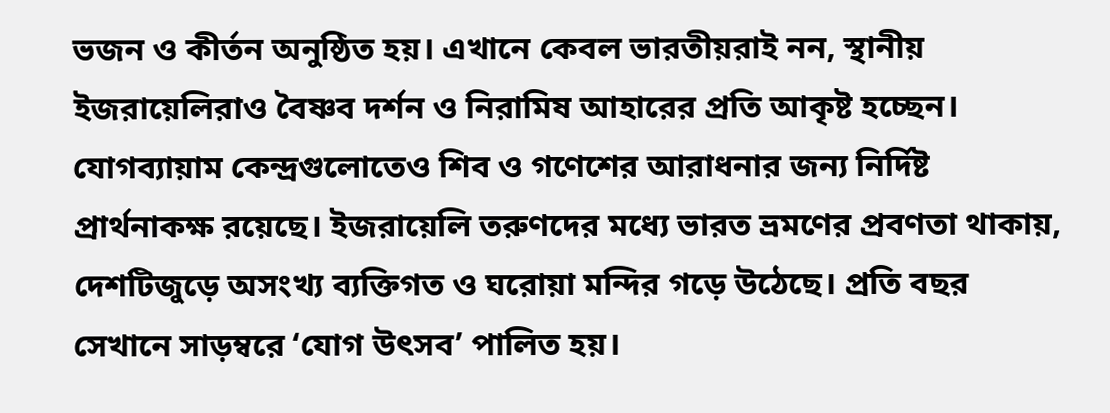ভজন ও কীর্তন অনুষ্ঠিত হয়। এখানে কেবল ভারতীয়রাই নন, স্থানীয় ইজরায়েলিরাও বৈষ্ণব দর্শন ও নিরামিষ আহারের প্রতি আকৃষ্ট হচ্ছেন।
যোগব্যায়াম কেন্দ্রগুলোতেও শিব ও গণেশের আরাধনার জন্য নির্দিষ্ট প্রার্থনাকক্ষ রয়েছে। ইজরায়েলি তরুণদের মধ্যে ভারত ভ্রমণের প্রবণতা থাকায়, দেশটিজুড়ে অসংখ্য ব্যক্তিগত ও ঘরোয়া মন্দির গড়ে উঠেছে। প্রতি বছর সেখানে সাড়ম্বরে ‘যোগ উৎসব’ পালিত হয়।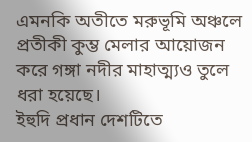এমনকি অতীতে মরুভূমি অঞ্চলে প্রতীকী কুম্ভ মেলার আয়োজন করে গঙ্গা নদীর মাহাত্ম্যও তুলে ধরা হয়েছে।
ইহুদি প্রধান দেশটিতে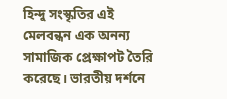হিন্দু সংস্কৃতির এই মেলবন্ধন এক অনন্য সামাজিক প্রেক্ষাপট তৈরি করেছে। ভারতীয় দর্শনে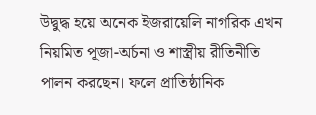উদ্বুদ্ধ হয়ে অনেক ইজরায়েলি নাগরিক এখন নিয়মিত পূজা-অর্চনা ও শাস্ত্রীয় রীতিনীতি পালন করছেন। ফলে প্রাতিষ্ঠানিক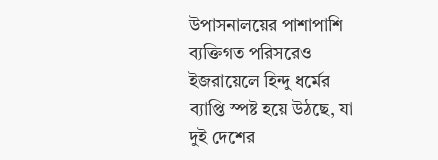উপাসনালয়ের পাশাপাশি ব্যক্তিগত পরিসরেও ইজরায়েলে হিন্দু ধর্মের ব্যাপ্তি স্পষ্ট হয়ে উঠছে, যা দুই দেশের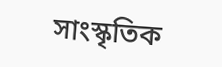সাংস্কৃতিক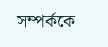সম্পর্ককে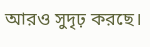আরও সুদৃঢ় করছে।